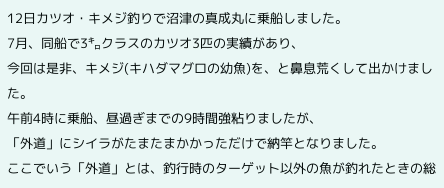12日カツオ・キメジ釣りで沼津の真成丸に乗船しました。
7月、同船で3㌔クラスのカツオ3匹の実績があり、
今回は是非、キメジ(キハダマグロの幼魚)を、と鼻息荒くして出かけました。
午前4時に乗船、昼過ぎまでの9時間強粘りましたが、
「外道」にシイラがたまたまかかっただけで納竿となりました。
ここでいう「外道」とは、釣行時のターゲット以外の魚が釣れたときの総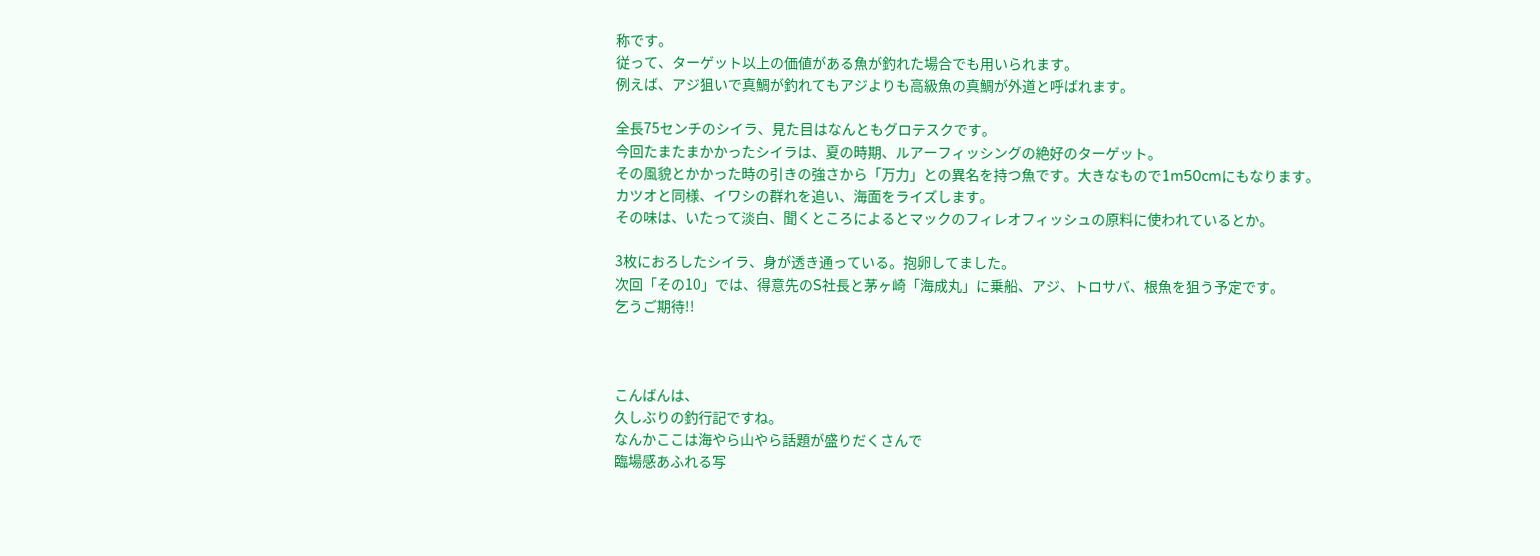称です。
従って、ターゲット以上の価値がある魚が釣れた場合でも用いられます。
例えば、アジ狙いで真鯛が釣れてもアジよりも高級魚の真鯛が外道と呼ばれます。

全長75センチのシイラ、見た目はなんともグロテスクです。
今回たまたまかかったシイラは、夏の時期、ルアーフィッシングの絶好のターゲット。
その風貌とかかった時の引きの強さから「万力」との異名を持つ魚です。大きなもので1m50cmにもなります。
カツオと同様、イワシの群れを追い、海面をライズします。
その味は、いたって淡白、聞くところによるとマックのフィレオフィッシュの原料に使われているとか。

3枚におろしたシイラ、身が透き通っている。抱卵してました。
次回「その10」では、得意先のS社長と茅ヶ崎「海成丸」に乗船、アジ、トロサバ、根魚を狙う予定です。
乞うご期待!!



こんばんは、
久しぶりの釣行記ですね。
なんかここは海やら山やら話題が盛りだくさんで
臨場感あふれる写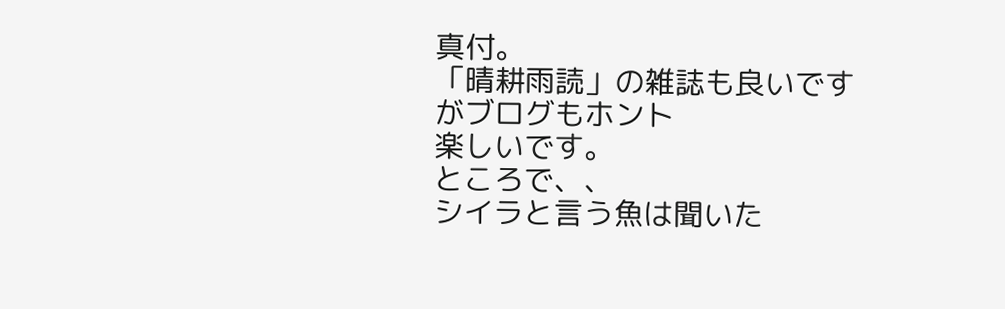真付。
「晴耕雨読」の雑誌も良いですがブログもホント
楽しいです。
ところで、、
シイラと言う魚は聞いた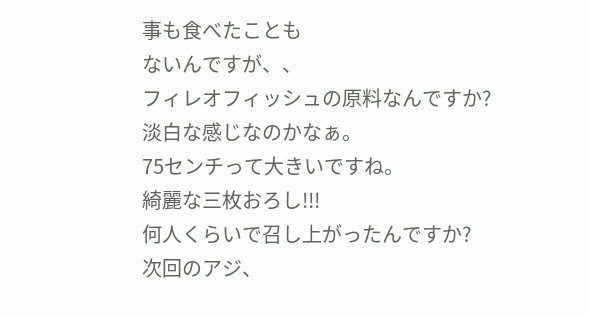事も食べたことも
ないんですが、、
フィレオフィッシュの原料なんですか?
淡白な感じなのかなぁ。
75センチって大きいですね。
綺麗な三枚おろし!!!
何人くらいで召し上がったんですか?
次回のアジ、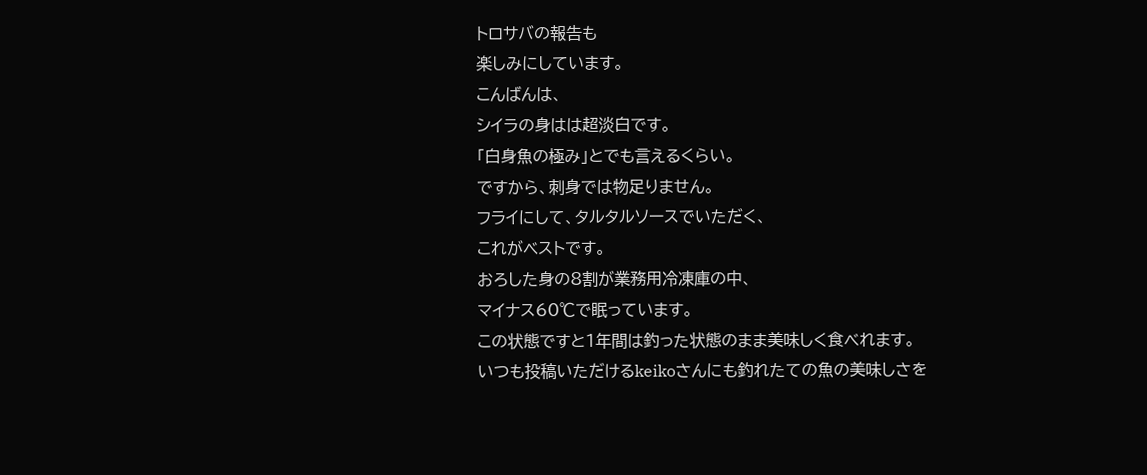トロサバの報告も
楽しみにしています。
こんばんは、
シイラの身はは超淡白です。
「白身魚の極み」とでも言えるくらい。
ですから、刺身では物足りません。
フライにして、タルタルソースでいただく、
これがベストです。
おろした身の8割が業務用冷凍庫の中、
マイナス60℃で眠っています。
この状態ですと1年間は釣った状態のまま美味しく食べれます。
いつも投稿いただけるkeikoさんにも釣れたての魚の美味しさを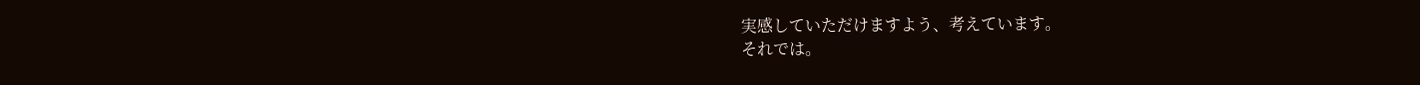実感していただけますよう、考えています。
それでは。